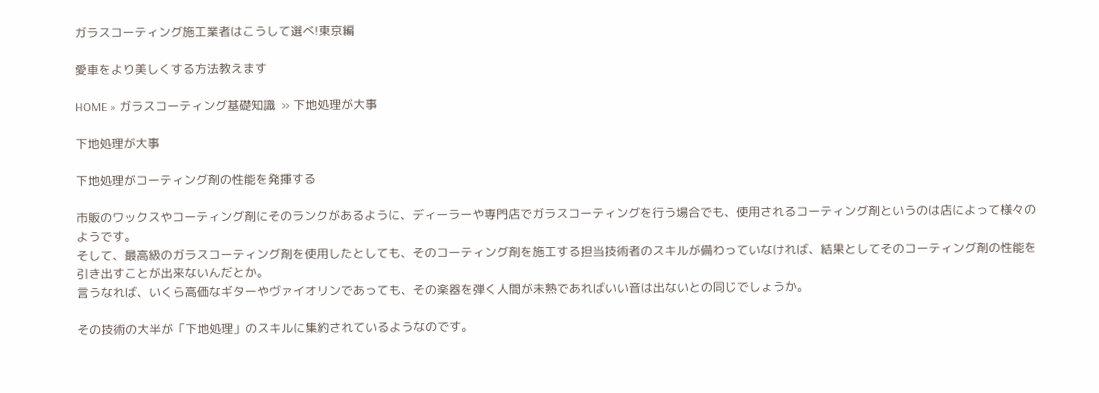ガラスコーティング施工業者はこうして選べ!東京編

愛車をより美しくする方法教えます

HOME » ガラスコーティング基礎知識  » 下地処理が大事

下地処理が大事

下地処理がコーティング剤の性能を発揮する

市販のワックスやコーティング剤にそのランクがあるように、ディーラーや専門店でガラスコーティングを行う場合でも、使用されるコーティング剤というのは店によって様々のようです。
そして、最高級のガラスコーティング剤を使用したとしても、そのコーティング剤を施工する担当技術者のスキルが備わっていなければ、結果としてそのコーティング剤の性能を引き出すことが出来ないんだとか。
言うなれば、いくら高価なギターやヴァイオリンであっても、その楽器を弾く人間が未熟であればいい音は出ないとの同じでしょうか。

その技術の大半が「下地処理」のスキルに集約されているようなのです。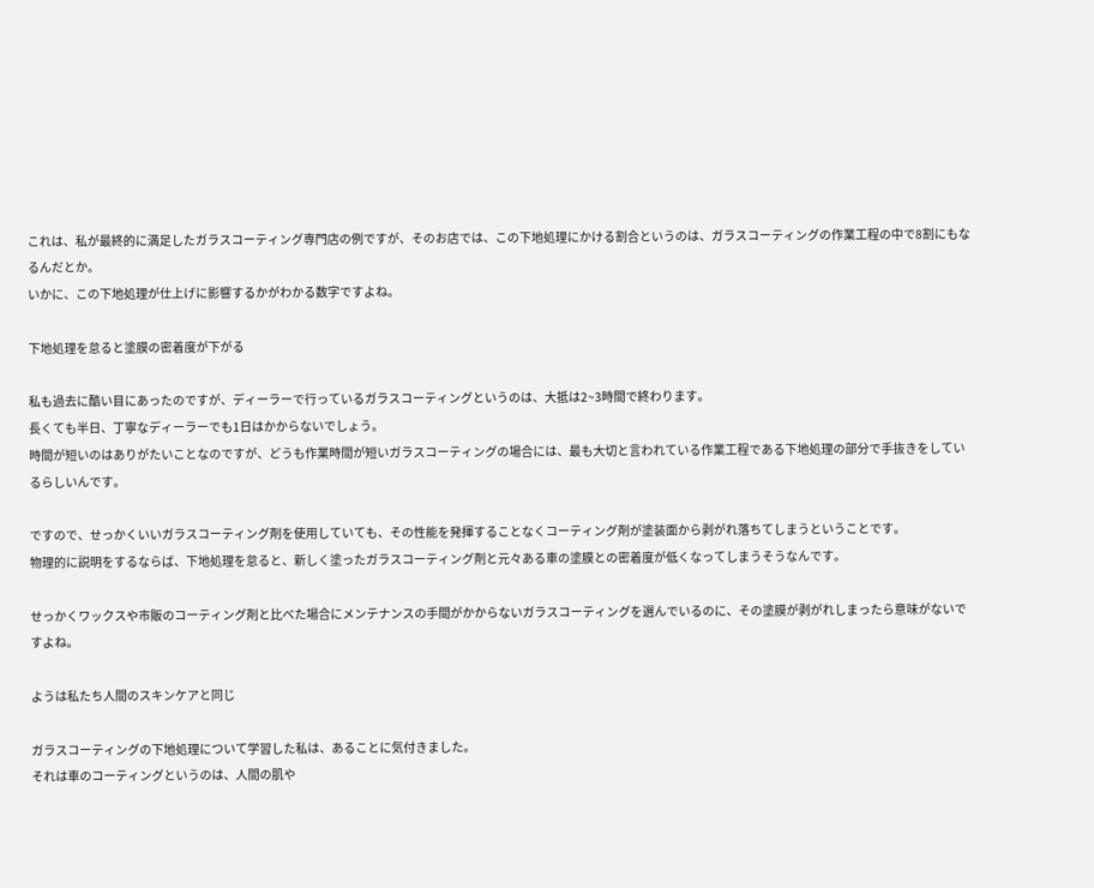これは、私が最終的に満足したガラスコーティング専門店の例ですが、そのお店では、この下地処理にかける割合というのは、ガラスコーティングの作業工程の中で8割にもなるんだとか。
いかに、この下地処理が仕上げに影響するかがわかる数字ですよね。

下地処理を怠ると塗膜の密着度が下がる

私も過去に酷い目にあったのですが、ディーラーで行っているガラスコーティングというのは、大抵は2~3時間で終わります。
長くても半日、丁寧なディーラーでも1日はかからないでしょう。
時間が短いのはありがたいことなのですが、どうも作業時間が短いガラスコーティングの場合には、最も大切と言われている作業工程である下地処理の部分で手抜きをしているらしいんです。

ですので、せっかくいいガラスコーティング剤を使用していても、その性能を発揮することなくコーティング剤が塗装面から剥がれ落ちてしまうということです。
物理的に説明をするならば、下地処理を怠ると、新しく塗ったガラスコーティング剤と元々ある車の塗膜との密着度が低くなってしまうそうなんです。

せっかくワックスや市販のコーティング剤と比べた場合にメンテナンスの手間がかからないガラスコーティングを選んでいるのに、その塗膜が剥がれしまったら意味がないですよね。

ようは私たち人間のスキンケアと同じ

ガラスコーティングの下地処理について学習した私は、あることに気付きました。
それは車のコーティングというのは、人間の肌や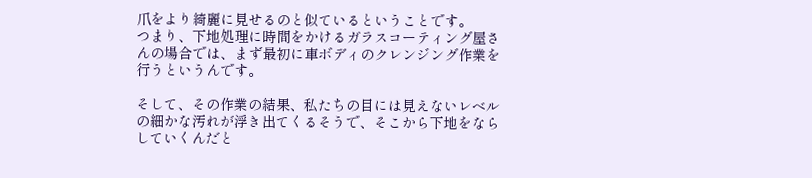爪をより綺麗に見せるのと似ているということです。
つまり、下地処理に時間をかけるガラスコーティング屋さんの場合では、まず最初に車ボディのクレンジング作業を行うというんです。

そして、その作業の結果、私たちの目には見えないレベルの細かな汚れが浮き出てくるそうで、そこから下地をならしていくんだと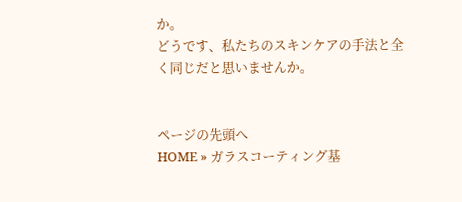か。
どうです、私たちのスキンケアの手法と全く同じだと思いませんか。


ページの先頭へ
HOME » ガラスコーティング基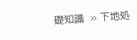礎知識  » 下地処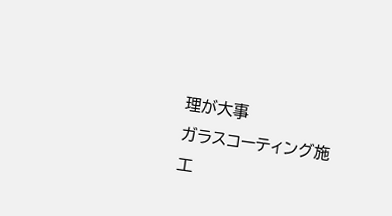理が大事
ガラスコーティング施工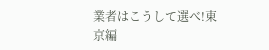業者はこうして選べ!東京編